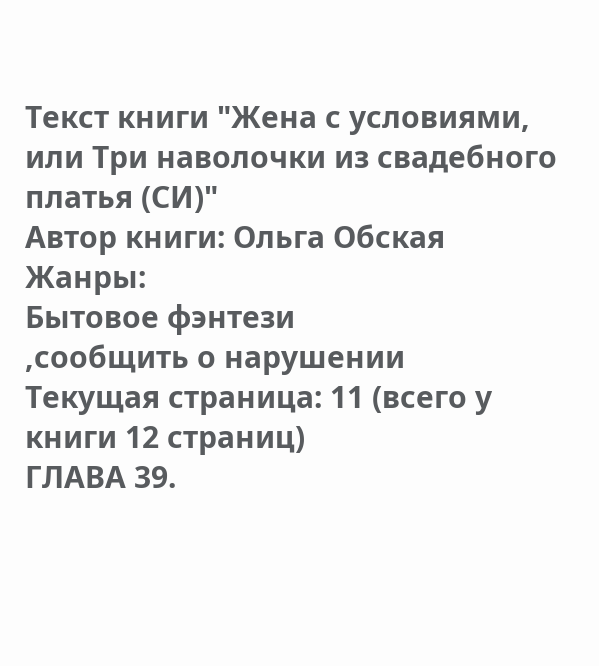Текст книги "Жена с условиями, или Три наволочки из свадебного платья (СИ)"
Автор книги: Ольга Обская
Жанры:
Бытовое фэнтези
,сообщить о нарушении
Текущая страница: 11 (всего у книги 12 страниц)
ГЛАВА 39.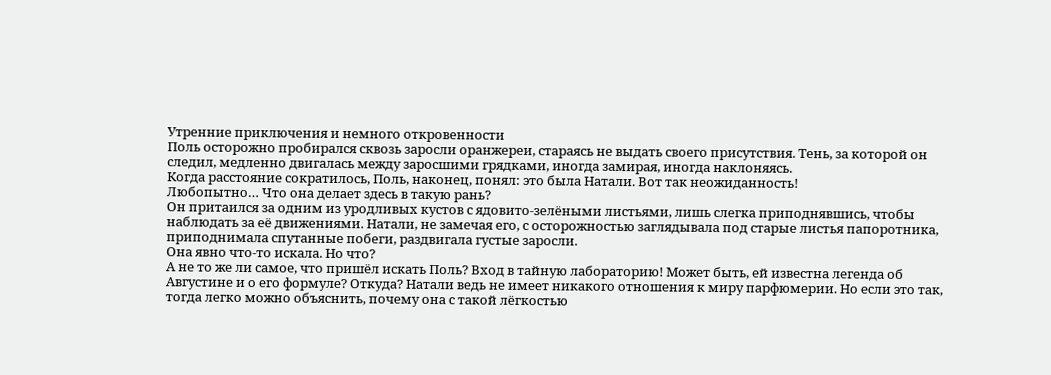Утренние приключения и немного откровенности
Поль осторожно пробирался сквозь заросли оранжереи, стараясь не выдать своего присутствия. Тень, за которой он следил, медленно двигалась между заросшими грядками, иногда замирая, иногда наклоняясь.
Когда расстояние сократилось, Поль, наконец, понял: это была Натали. Вот так неожиданность!
Любопытно… Что она делает здесь в такую рань?
Он притаился за одним из уродливых кустов с ядовито-зелёными листьями, лишь слегка приподнявшись, чтобы наблюдать за её движениями. Натали, не замечая его, с осторожностью заглядывала под старые листья папоротника, приподнимала спутанные побеги, раздвигала густые заросли.
Она явно что-то искала. Но что?
А не то же ли самое, что пришёл искать Поль? Вход в тайную лабораторию! Может быть, ей известна легенда об Августине и о его формуле? Откуда? Натали ведь не имеет никакого отношения к миру парфюмерии. Но если это так, тогда легко можно объяснить, почему она с такой лёгкостью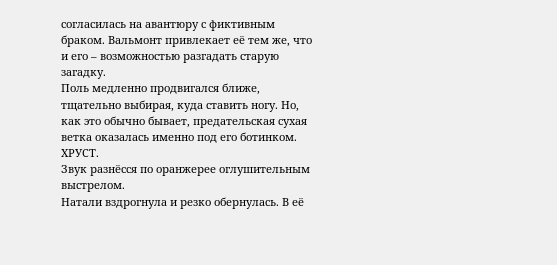согласилась на авантюру с фиктивным браком. Вальмонт привлекает её тем же, что и его – возможностью разгадать старую загадку.
Поль медленно продвигался ближе, тщательно выбирая, куда ставить ногу. Но, как это обычно бывает, предательская сухая ветка оказалась именно под его ботинком.
ХРУСТ.
Звук разнёсся по оранжерее оглушительным выстрелом.
Натали вздрогнула и резко обернулась. В её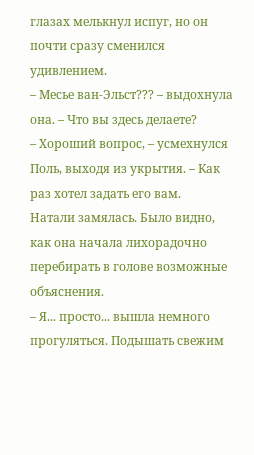глазах мелькнул испуг, но он почти сразу сменился удивлением.
– Месье ван-Эльст??? – выдохнула она. – Что вы здесь делаете?
– Хороший вопрос, – усмехнулся Поль, выходя из укрытия. – Как раз хотел задать его вам.
Натали замялась. Было видно, как она начала лихорадочно перебирать в голове возможные объяснения.
– Я... просто... вышла немного прогуляться. Подышать свежим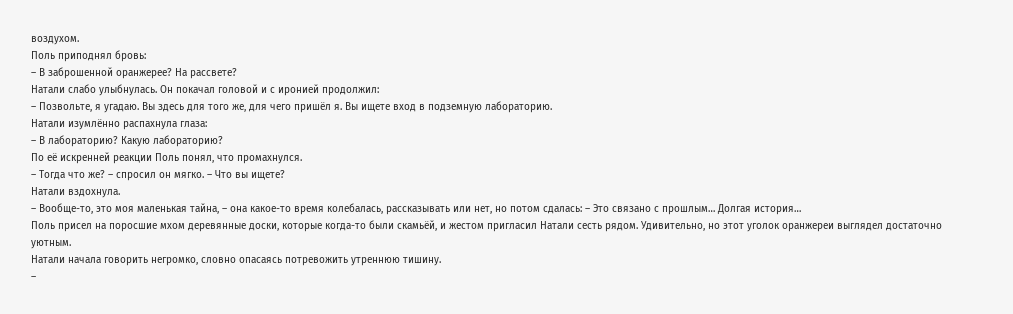воздухом.
Поль приподнял бровь:
– В заброшенной оранжерее? На рассвете?
Натали слабо улыбнулась. Он покачал головой и с иронией продолжил:
– Позвольте, я угадаю. Вы здесь для того же, для чего пришёл я. Вы ищете вход в подземную лабораторию.
Натали изумлённо распахнула глаза:
– В лабораторию? Какую лабораторию?
По её искренней реакции Поль понял, что промахнулся.
– Тогда что же? – спросил он мягко. – Что вы ищете?
Натали вздохнула.
– Вообще-то, это моя маленькая тайна, – она какое-то время колебалась, рассказывать или нет, но потом сдалась: – Это связано с прошлым… Долгая история…
Поль присел на поросшие мхом деревянные доски, которые когда-то были скамьёй, и жестом пригласил Натали сесть рядом. Удивительно, но этот уголок оранжереи выглядел достаточно уютным.
Натали начала говорить негромко, словно опасаясь потревожить утреннюю тишину.
–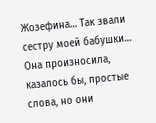Жозефина… Так звали сестру моей бабушки…
Она произносила, казалось бы, простые слова, но они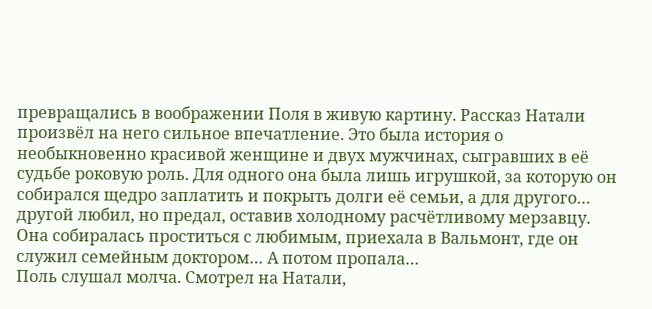превращались в воображении Поля в живую картину. Рассказ Натали произвёл на него сильное впечатление. Это была история о необыкновенно красивой женщине и двух мужчинах, сыгравших в её судьбе роковую роль. Для одного она была лишь игрушкой, за которую он собирался щедро заплатить и покрыть долги её семьи, а для другого… другой любил, но предал, оставив холодному расчётливому мерзавцу. Она собиралась проститься с любимым, приехала в Вальмонт, где он служил семейным доктором… А потом пропала…
Поль слушал молча. Смотрел на Натали,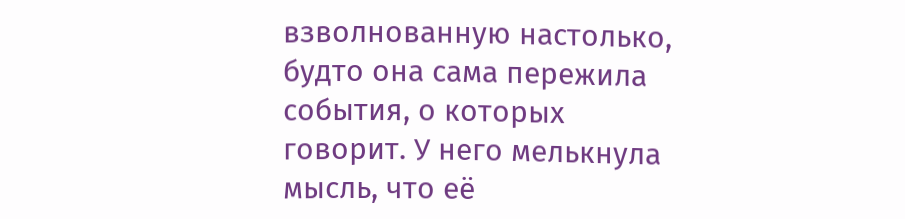взволнованную настолько, будто она сама пережила события, о которых говорит. У него мелькнула мысль, что её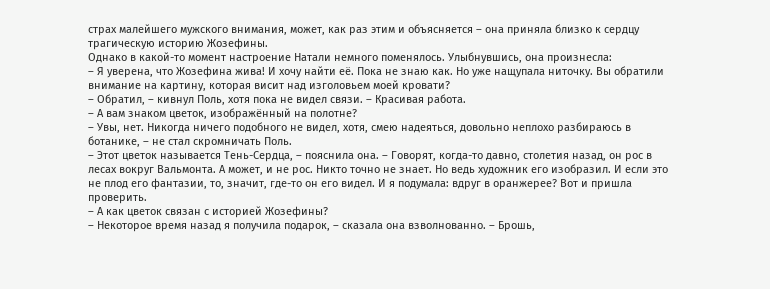страх малейшего мужского внимания, может, как раз этим и объясняется – она приняла близко к сердцу трагическую историю Жозефины.
Однако в какой-то момент настроение Натали немного поменялось. Улыбнувшись, она произнесла:
– Я уверена, что Жозефина жива! И хочу найти её. Пока не знаю как. Но уже нащупала ниточку. Вы обратили внимание на картину, которая висит над изголовьем моей кровати?
– Обратил, – кивнул Поль, хотя пока не видел связи. – Красивая работа.
– А вам знаком цветок, изображённый на полотне?
– Увы, нет. Никогда ничего подобного не видел, хотя, смею надеяться, довольно неплохо разбираюсь в ботанике, – не стал скромничать Поль.
– Этот цветок называется Тень-Сердца, – пояснила она. – Говорят, когда-то давно, столетия назад, он рос в лесах вокруг Вальмонта. А может, и не рос. Никто точно не знает. Но ведь художник его изобразил. И если это не плод его фантазии, то, значит, где-то он его видел. И я подумала: вдруг в оранжерее? Вот и пришла проверить.
– А как цветок связан с историей Жозефины?
– Некоторое время назад я получила подарок, – сказала она взволнованно. – Брошь,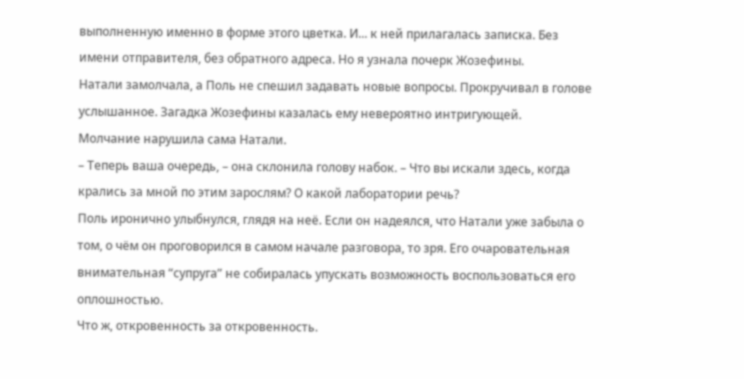выполненную именно в форме этого цветка. И... к ней прилагалась записка. Без имени отправителя, без обратного адреса. Но я узнала почерк Жозефины.
Натали замолчала, а Поль не спешил задавать новые вопросы. Прокручивал в голове услышанное. Загадка Жозефины казалась ему невероятно интригующей.
Молчание нарушила сама Натали.
– Теперь ваша очередь, – она склонила голову набок. – Что вы искали здесь, когда крались за мной по этим зарослям? О какой лаборатории речь?
Поль иронично улыбнулся, глядя на неё. Если он надеялся, что Натали уже забыла о том, о чём он проговорился в самом начале разговора, то зря. Его очаровательная внимательная “супруга” не собиралась упускать возможность воспользоваться его оплошностью.
Что ж, откровенность за откровенность.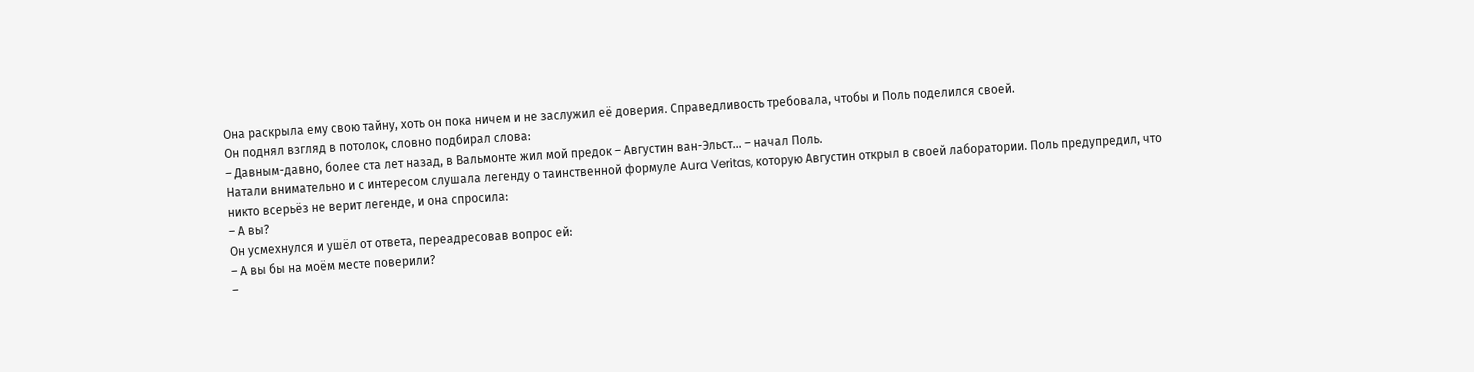Она раскрыла ему свою тайну, хоть он пока ничем и не заслужил её доверия. Справедливость требовала, чтобы и Поль поделился своей.
Он поднял взгляд в потолок, словно подбирал слова:
– Давным-давно, более ста лет назад, в Вальмонте жил мой предок – Августин ван-Эльст… – начал Поль.
Натали внимательно и с интересом слушала легенду о таинственной формуле Aura Veritas, которую Августин открыл в своей лаборатории. Поль предупредил, что никто всерьёз не верит легенде, и она спросила:
– А вы?
Он усмехнулся и ушёл от ответа, переадресовав вопрос ей:
– А вы бы на моём месте поверили?
–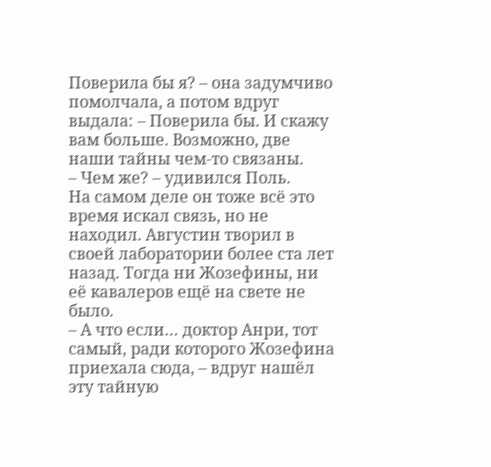Поверила бы я? – она задумчиво помолчала, а потом вдруг выдала: – Поверила бы. И скажу вам больше. Возможно, две наши тайны чем-то связаны.
– Чем же? – удивился Поль.
На самом деле он тоже всё это время искал связь, но не находил. Августин творил в своей лаборатории более ста лет назад. Тогда ни Жозефины, ни её кавалеров ещё на свете не было.
– А что если… доктор Анри, тот самый, ради которого Жозефина приехала сюда, – вдруг нашёл эту тайную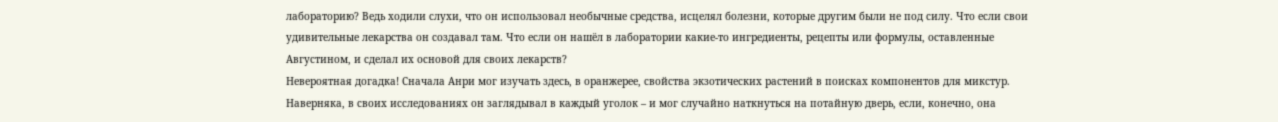лабораторию? Ведь ходили слухи, что он использовал необычные средства, исцелял болезни, которые другим были не под силу. Что если свои удивительные лекарства он создавал там. Что если он нашёл в лаборатории какие-то ингредиенты, рецепты или формулы, оставленные Августином, и сделал их основой для своих лекарств?
Невероятная догадка! Сначала Анри мог изучать здесь, в оранжерее, свойства экзотических растений в поисках компонентов для микстур. Наверняка, в своих исследованиях он заглядывал в каждый уголок – и мог случайно наткнуться на потайную дверь, если, конечно, она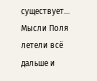существует…
Мысли Поля летели всё дальше и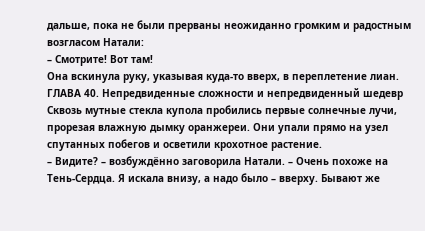дальше, пока не были прерваны неожиданно громким и радостным возгласом Натали:
– Смотрите! Вот там!
Она вскинула руку, указывая куда-то вверх, в переплетение лиан.
ГЛАВА 40. Непредвиденные сложности и непредвиденный шедевр
Сквозь мутные стекла купола пробились первые солнечные лучи, прорезая влажную дымку оранжереи. Они упали прямо на узел спутанных побегов и осветили крохотное растение.
– Видите? – возбуждённо заговорила Натали. – Очень похоже на Тень-Сердца. Я искала внизу, а надо было – вверху. Бывают же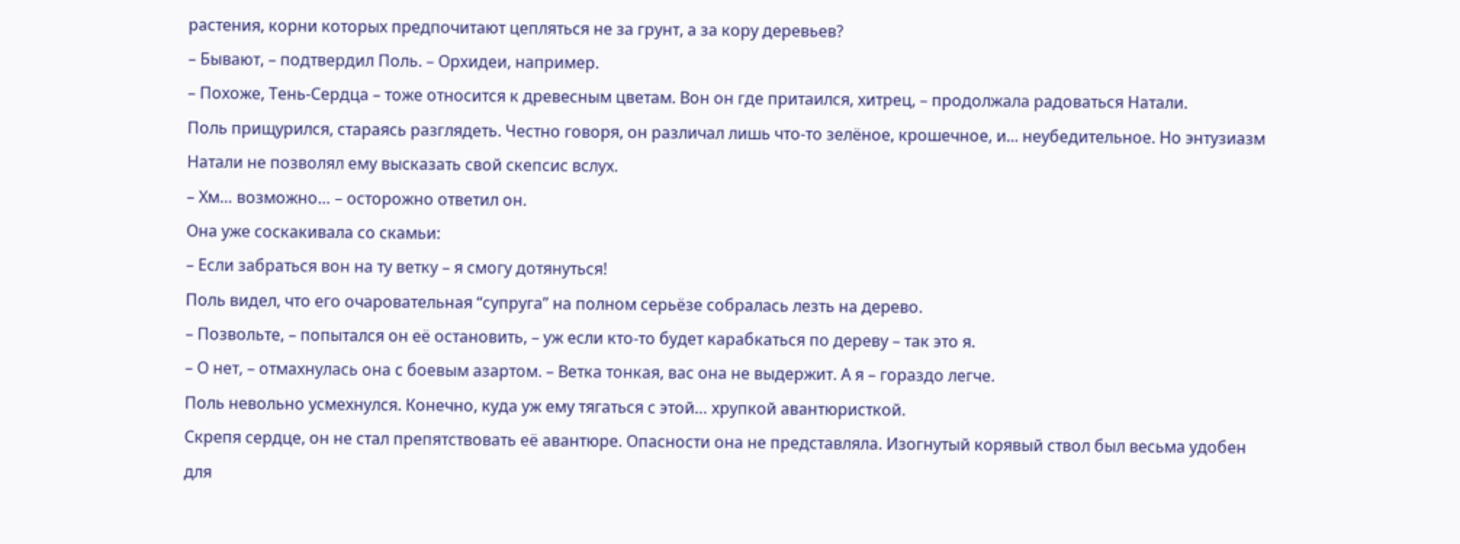растения, корни которых предпочитают цепляться не за грунт, а за кору деревьев?
– Бывают, – подтвердил Поль. – Орхидеи, например.
– Похоже, Тень-Сердца – тоже относится к древесным цветам. Вон он где притаился, хитрец, – продолжала радоваться Натали.
Поль прищурился, стараясь разглядеть. Честно говоря, он различал лишь что-то зелёное, крошечное, и... неубедительное. Но энтузиазм Натали не позволял ему высказать свой скепсис вслух.
– Хм… возможно… – осторожно ответил он.
Она уже соскакивала со скамьи:
– Если забраться вон на ту ветку – я смогу дотянуться!
Поль видел, что его очаровательная “супруга” на полном серьёзе собралась лезть на дерево.
– Позвольте, – попытался он её остановить, – уж если кто-то будет карабкаться по дереву – так это я.
– О нет, – отмахнулась она с боевым азартом. – Ветка тонкая, вас она не выдержит. А я – гораздо легче.
Поль невольно усмехнулся. Конечно, куда уж ему тягаться с этой… хрупкой авантюристкой.
Скрепя сердце, он не стал препятствовать её авантюре. Опасности она не представляла. Изогнутый корявый ствол был весьма удобен для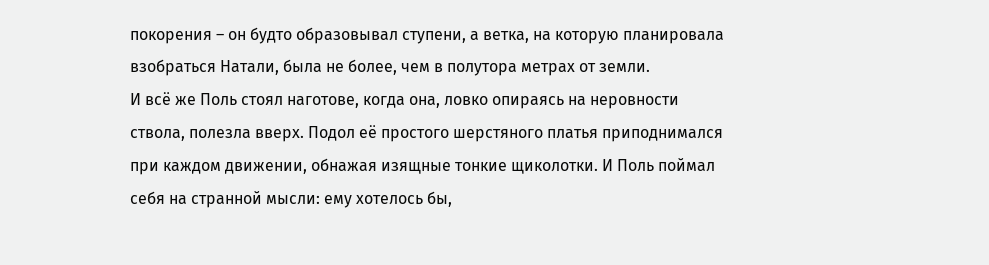покорения – он будто образовывал ступени, а ветка, на которую планировала взобраться Натали, была не более, чем в полутора метрах от земли.
И всё же Поль стоял наготове, когда она, ловко опираясь на неровности ствола, полезла вверх. Подол её простого шерстяного платья приподнимался при каждом движении, обнажая изящные тонкие щиколотки. И Поль поймал себя на странной мысли: ему хотелось бы,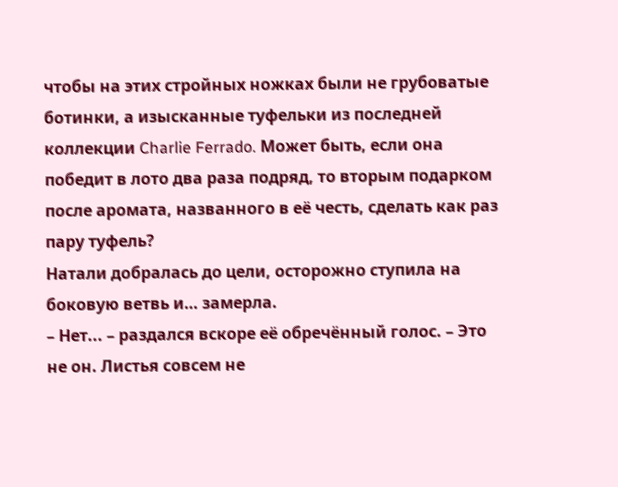чтобы на этих стройных ножках были не грубоватые ботинки, а изысканные туфельки из последней коллекции Charlie Ferrado. Может быть, если она победит в лото два раза подряд, то вторым подарком после аромата, названного в её честь, сделать как раз пару туфель?
Натали добралась до цели, осторожно ступила на боковую ветвь и… замерла.
– Нет... – раздался вскоре её обречённый голос. – Это не он. Листья совсем не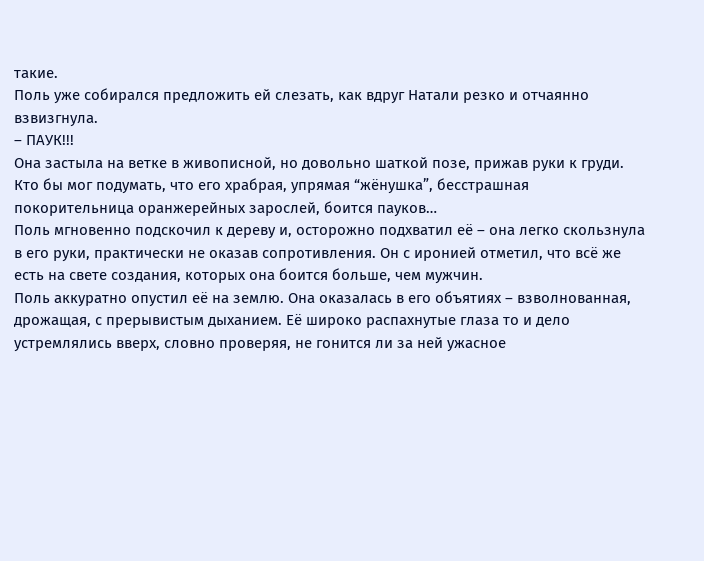такие.
Поль уже собирался предложить ей слезать, как вдруг Натали резко и отчаянно взвизгнула.
– ПАУК!!!
Она застыла на ветке в живописной, но довольно шаткой позе, прижав руки к груди.
Кто бы мог подумать, что его храбрая, упрямая “жёнушка”, бесстрашная покорительница оранжерейных зарослей, боится пауков…
Поль мгновенно подскочил к дереву и, осторожно подхватил её – она легко скользнула в его руки, практически не оказав сопротивления. Он с иронией отметил, что всё же есть на свете создания, которых она боится больше, чем мужчин.
Поль аккуратно опустил её на землю. Она оказалась в его объятиях – взволнованная, дрожащая, с прерывистым дыханием. Её широко распахнутые глаза то и дело устремлялись вверх, словно проверяя, не гонится ли за ней ужасное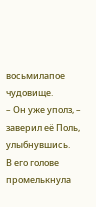восьмилапое чудовище.
– Он уже уполз, – заверил её Поль, улыбнувшись.
В его голове промелькнула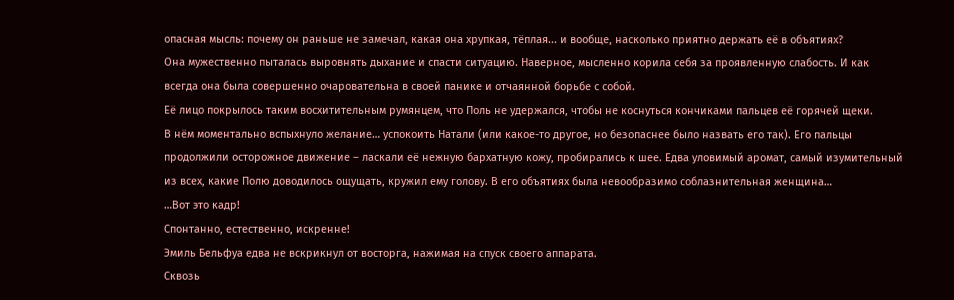опасная мысль: почему он раньше не замечал, какая она хрупкая, тёплая... и вообще, насколько приятно держать её в объятиях?
Она мужественно пыталась выровнять дыхание и спасти ситуацию. Наверное, мысленно корила себя за проявленную слабость. И как всегда она была совершенно очаровательна в своей панике и отчаянной борьбе с собой.
Её лицо покрылось таким восхитительным румянцем, что Поль не удержался, чтобы не коснуться кончиками пальцев её горячей щеки.
В нём моментально вспыхнуло желание… успокоить Натали (или какое-то другое, но безопаснее было назвать его так). Его пальцы продолжили осторожное движение – ласкали её нежную бархатную кожу, пробирались к шее. Едва уловимый аромат, самый изумительный из всех, какие Полю доводилось ощущать, кружил ему голову. В его объятиях была невообразимо соблазнительная женщина…
…Вот это кадр!
Спонтанно, естественно, искренне!
Эмиль Бельфуа едва не вскрикнул от восторга, нажимая на спуск своего аппарата.
Сквозь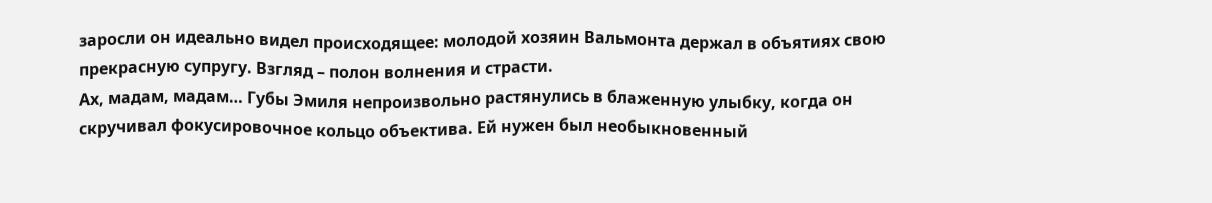заросли он идеально видел происходящее: молодой хозяин Вальмонта держал в объятиях свою прекрасную супругу. Взгляд – полон волнения и страсти.
Ах, мадам, мадам… Губы Эмиля непроизвольно растянулись в блаженную улыбку, когда он скручивал фокусировочное кольцо объектива. Ей нужен был необыкновенный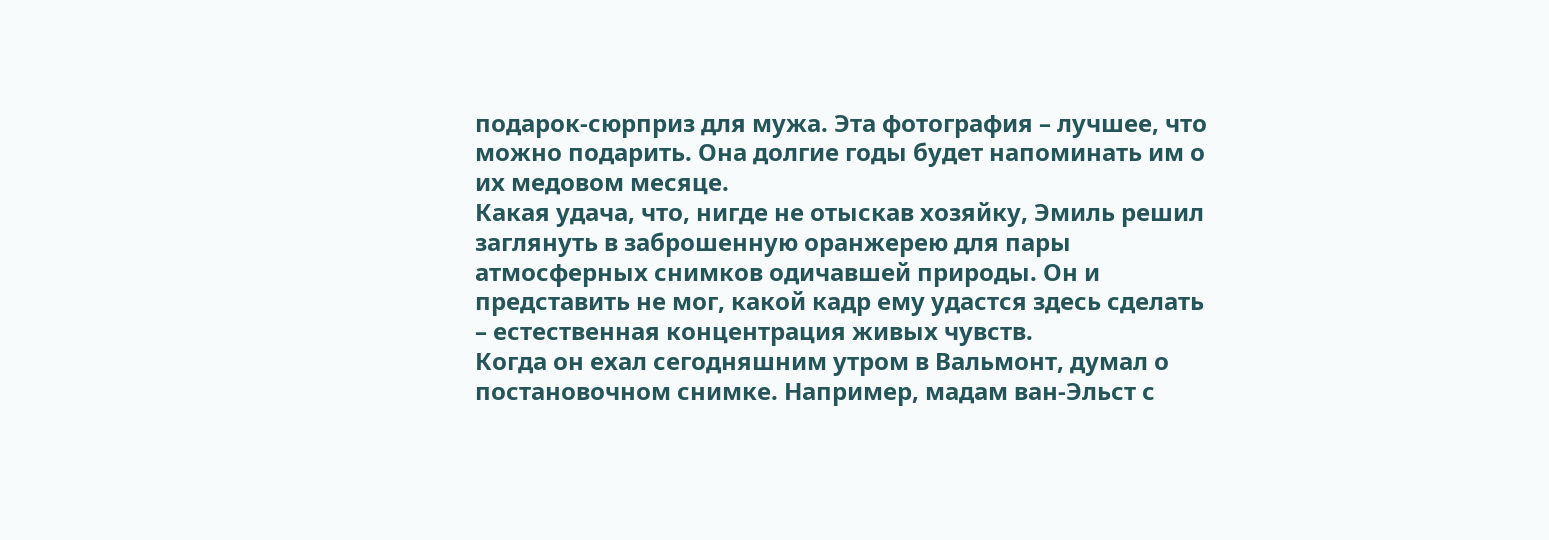подарок-сюрприз для мужа. Эта фотография – лучшее, что можно подарить. Она долгие годы будет напоминать им о их медовом месяце.
Какая удача, что, нигде не отыскав хозяйку, Эмиль решил заглянуть в заброшенную оранжерею для пары атмосферных снимков одичавшей природы. Он и представить не мог, какой кадр ему удастся здесь сделать – естественная концентрация живых чувств.
Когда он ехал сегодняшним утром в Вальмонт, думал о постановочном снимке. Например, мадам ван-Эльст с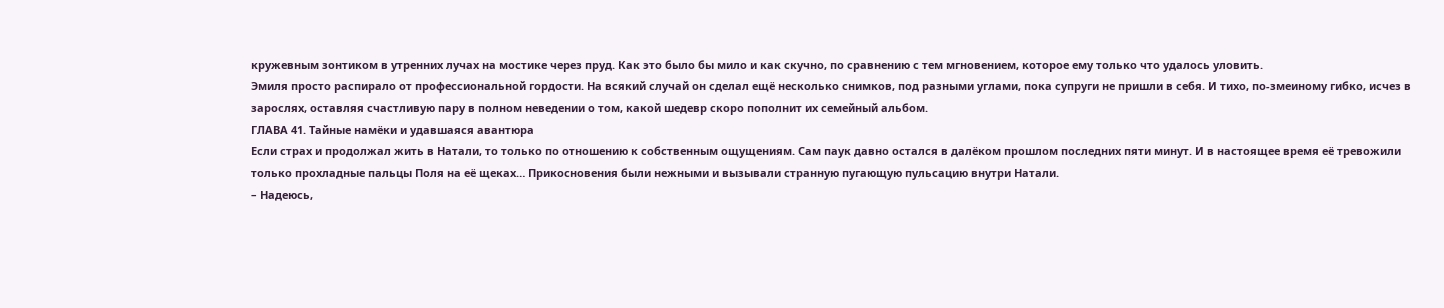кружевным зонтиком в утренних лучах на мостике через пруд. Как это было бы мило и как скучно, по сравнению с тем мгновением, которое ему только что удалось уловить.
Эмиля просто распирало от профессиональной гордости. На всякий случай он сделал ещё несколько снимков, под разными углами, пока супруги не пришли в себя. И тихо, по-змеиному гибко, исчез в зарослях, оставляя счастливую пару в полном неведении о том, какой шедевр скоро пополнит их семейный альбом.
ГЛАВА 41. Тайные намёки и удавшаяся авантюра
Если страх и продолжал жить в Натали, то только по отношению к собственным ощущениям. Сам паук давно остался в далёком прошлом последних пяти минут. И в настоящее время её тревожили только прохладные пальцы Поля на её щеках… Прикосновения были нежными и вызывали странную пугающую пульсацию внутри Натали.
– Надеюсь,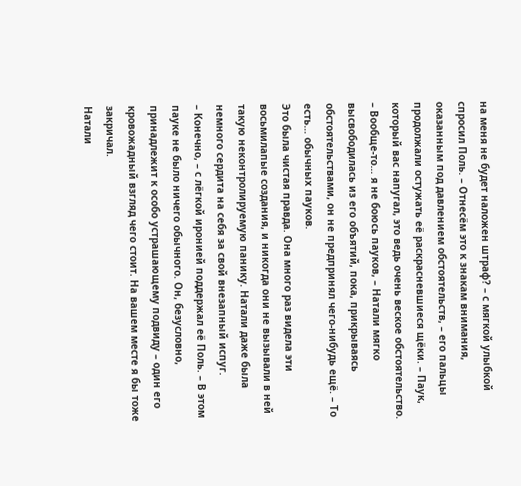на меня не будет наложен штраф? – с мягкой улыбкой спросил Поль. – Отнесём это к знакам внимания, оказанным под давлением обстоятельств, – его пальцы продолжали остужать её раскрасневшиеся щёки. – Паук, который вас напугал, это ведь очень веское обстоятельство.
– Вообще-то… я не боюсь пауков, – Натали мягко высвободилась из его объятий, пока, прикрываясь обстоятельствами, он не предпринял чего-нибудь ещё. – То есть… обычных пауков.
Это была чистая правда. Она много раз видела эти восьмилапые создания, и никогда они не вызывали в ней такую неконтролируемую панику. Натали даже была немного сердита на себя за свой внезапный испуг.
– Конечно, – с лёгкой иронией поддержал её Поль. – В этом пауке не было ничего обычного. Он, безусловно, принадлежит к особо устрашающему подвиду – один его кровожадный взгляд чего стоит. На вашем месте я бы тоже закричал.
Натали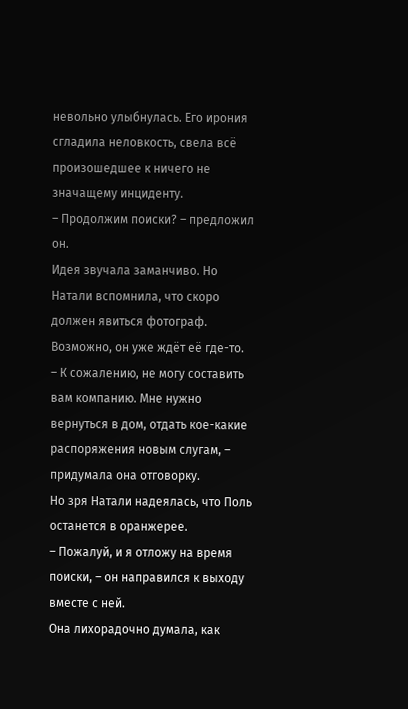невольно улыбнулась. Его ирония сгладила неловкость, свела всё произошедшее к ничего не значащему инциденту.
– Продолжим поиски? – предложил он.
Идея звучала заманчиво. Но Натали вспомнила, что скоро должен явиться фотограф. Возможно, он уже ждёт её где-то.
– К сожалению, не могу составить вам компанию. Мне нужно вернуться в дом, отдать кое-какие распоряжения новым слугам, – придумала она отговорку.
Но зря Натали надеялась, что Поль останется в оранжерее.
– Пожалуй, и я отложу на время поиски, – он направился к выходу вместе с ней.
Она лихорадочно думала, как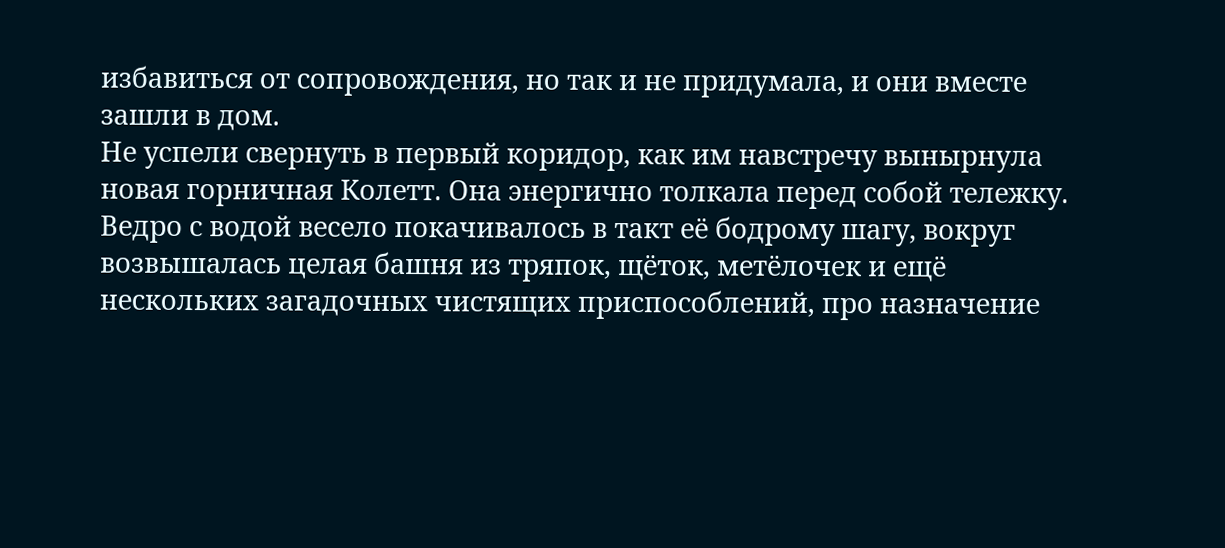избавиться от сопровождения, но так и не придумала, и они вместе зашли в дом.
Не успели свернуть в первый коридор, как им навстречу вынырнула новая горничная Колетт. Она энергично толкала перед собой тележку. Ведро с водой весело покачивалось в такт её бодрому шагу, вокруг возвышалась целая башня из тряпок, щёток, метёлочек и ещё нескольких загадочных чистящих приспособлений, про назначение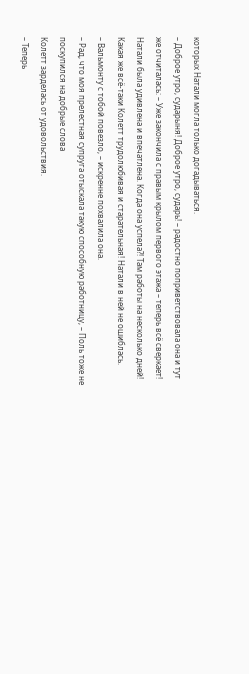которых Натали могла только догадываться.
– Доброе утро, сударыня! Доброе утро, сударь! – радостно поприветствовала она и тут же отчиталась: – Уже закончила с правым крылом первого этажа – теперь всё сверкает!
Натали была удивлена и впечатлена. Когда она успела?! Там работы на несколько дней! Какая же всё-таки Колетт трудолюбивая и старательная! Натали в ней не ошиблась.
– Вальмонту с тобой повезло, – искренне похвалила она.
– Рад, что моя прелестная супруга отыскала такую способную работницу, – Поль тоже не поскупился на добрые слова
Колетт зарделась от удовольствия.
– Теперь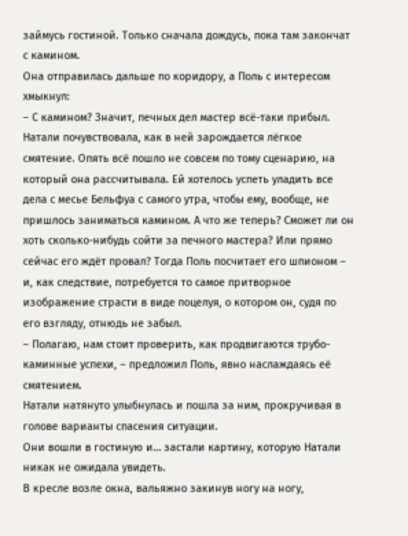займусь гостиной. Только сначала дождусь, пока там закончат с камином.
Она отправилась дальше по коридору, а Поль с интересом хмыкнул:
– С камином? Значит, печных дел мастер всё-таки прибыл.
Натали почувствовала, как в ней зарождается лёгкое смятение. Опять всё пошло не совсем по тому сценарию, на который она рассчитывала. Ей хотелось успеть уладить все дела с месье Бельфуа с самого утра, чтобы ему, вообще, не пришлось заниматься камином. А что же теперь? Сможет ли он хоть сколько-нибудь сойти за печного мастера? Или прямо сейчас его ждёт провал? Тогда Поль посчитает его шпионом – и, как следствие, потребуется то самое притворное изображение страсти в виде поцелуя, о котором он, судя по его взгляду, отнюдь не забыл.
– Полагаю, нам стоит проверить, как продвигаются трубо-каминные успехи, – предложил Поль, явно наслаждаясь её смятением.
Натали натянуто улыбнулась и пошла за ним, прокручивая в голове варианты спасения ситуации.
Они вошли в гостиную и… застали картину, которую Натали никак не ожидала увидеть.
В кресле возле окна, вальяжно закинув ногу на ногу,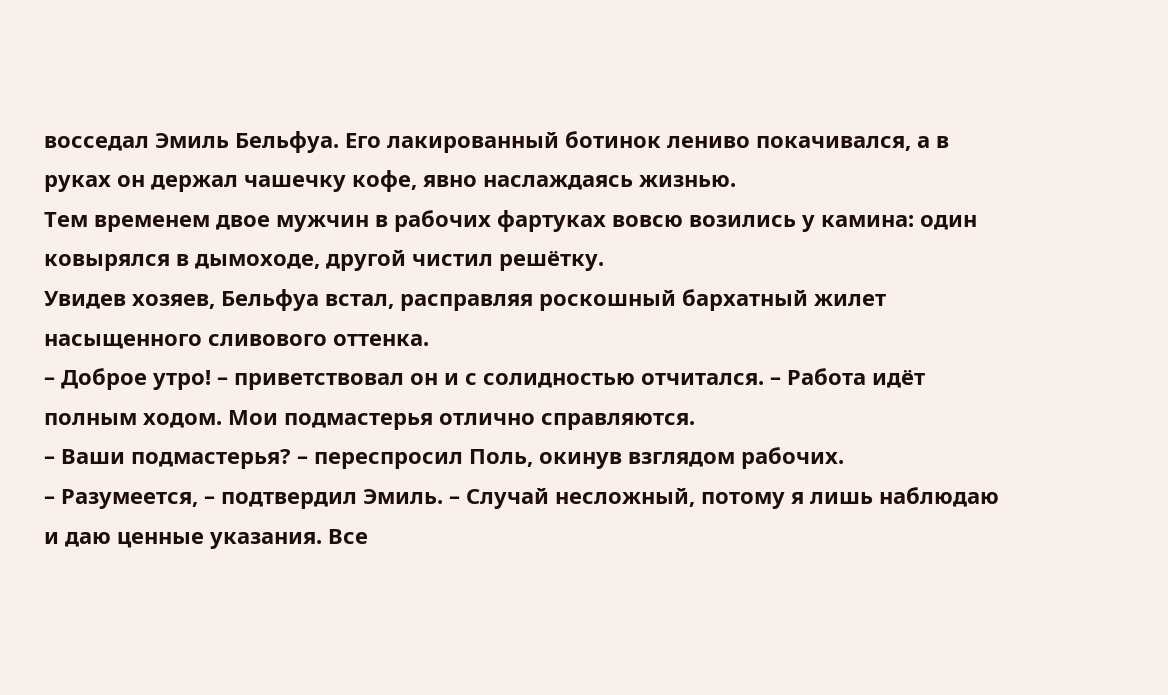восседал Эмиль Бельфуа. Его лакированный ботинок лениво покачивался, а в руках он держал чашечку кофе, явно наслаждаясь жизнью.
Тем временем двое мужчин в рабочих фартуках вовсю возились у камина: один ковырялся в дымоходе, другой чистил решётку.
Увидев хозяев, Бельфуа встал, расправляя роскошный бархатный жилет насыщенного сливового оттенка.
– Доброе утро! – приветствовал он и с солидностью отчитался. – Работа идёт полным ходом. Мои подмастерья отлично справляются.
– Ваши подмастерья? – переспросил Поль, окинув взглядом рабочих.
– Разумеется, – подтвердил Эмиль. – Случай несложный, потому я лишь наблюдаю и даю ценные указания. Все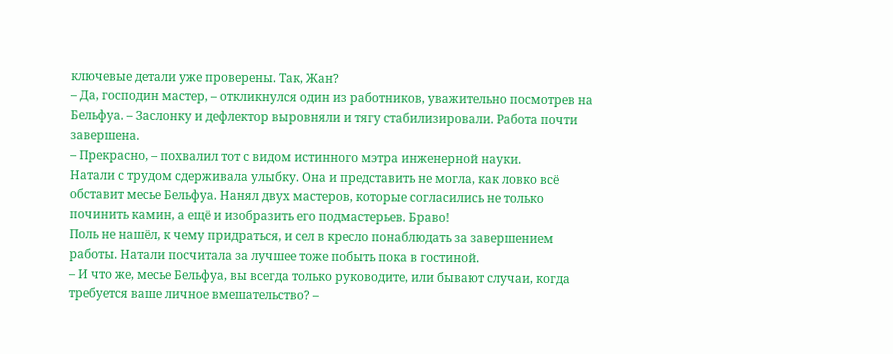ключевые детали уже проверены. Так, Жан?
– Да, господин мастер, – откликнулся один из работников, уважительно посмотрев на Бельфуа. – Заслонку и дефлектор выровняли и тягу стабилизировали. Работа почти завершена.
– Прекрасно, – похвалил тот с видом истинного мэтра инженерной науки.
Натали с трудом сдерживала улыбку. Она и представить не могла, как ловко всё обставит месье Бельфуа. Нанял двух мастеров, которые согласились не только починить камин, а ещё и изобразить его подмастерьев. Браво!
Поль не нашёл, к чему придраться, и сел в кресло понаблюдать за завершением работы. Натали посчитала за лучшее тоже побыть пока в гостиной.
– И что же, месье Бельфуа, вы всегда только руководите, или бывают случаи, когда требуется ваше личное вмешательство? –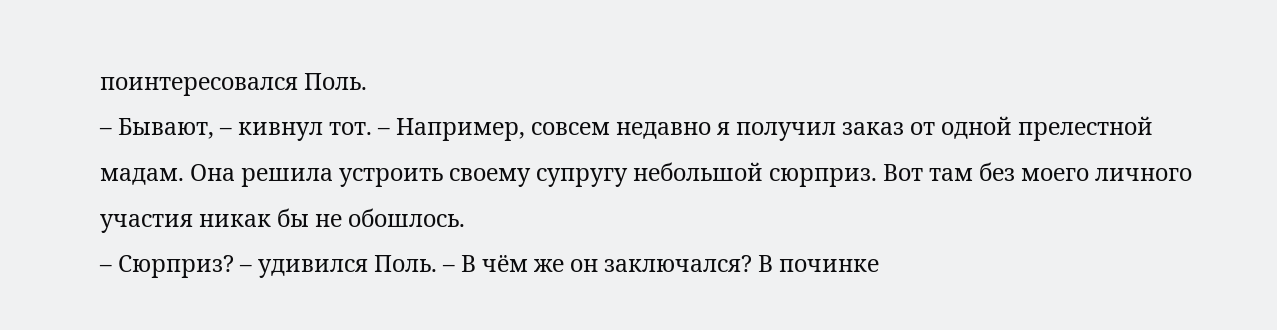поинтересовался Поль.
– Бывают, – кивнул тот. – Например, совсем недавно я получил заказ от одной прелестной мадам. Она решила устроить своему супругу небольшой сюрприз. Вот там без моего личного участия никак бы не обошлось.
– Сюрприз? – удивился Поль. – В чём же он заключался? В починке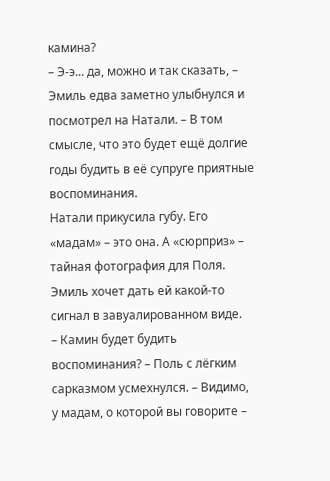камина?
– Э-э... да, можно и так сказать, – Эмиль едва заметно улыбнулся и посмотрел на Натали. – В том смысле, что это будет ещё долгие годы будить в её супруге приятные воспоминания.
Натали прикусила губу. Его «мадам» – это она. А «сюрприз» – тайная фотография для Поля. Эмиль хочет дать ей какой-то сигнал в завуалированном виде.
– Камин будет будить воспоминания? – Поль с лёгким сарказмом усмехнулся. – Видимо, у мадам, о которой вы говорите –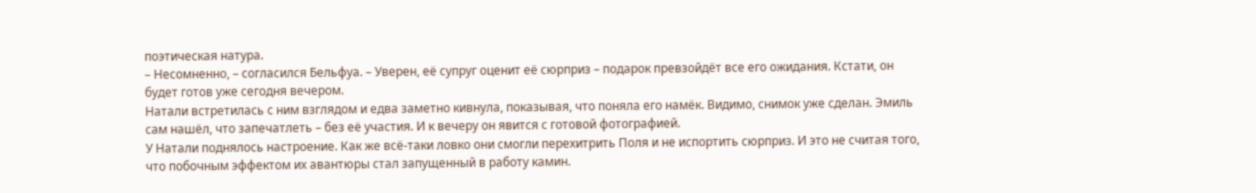поэтическая натура.
– Несомненно, – согласился Бельфуа. – Уверен, её супруг оценит её сюрприз – подарок превзойдёт все его ожидания. Кстати, он будет готов уже сегодня вечером.
Натали встретилась с ним взглядом и едва заметно кивнула, показывая, что поняла его намёк. Видимо, снимок уже сделан. Эмиль сам нашёл, что запечатлеть – без её участия. И к вечеру он явится с готовой фотографией.
У Натали поднялось настроение. Как же всё-таки ловко они смогли перехитрить Поля и не испортить сюрприз. И это не считая того, что побочным эффектом их авантюры стал запущенный в работу камин.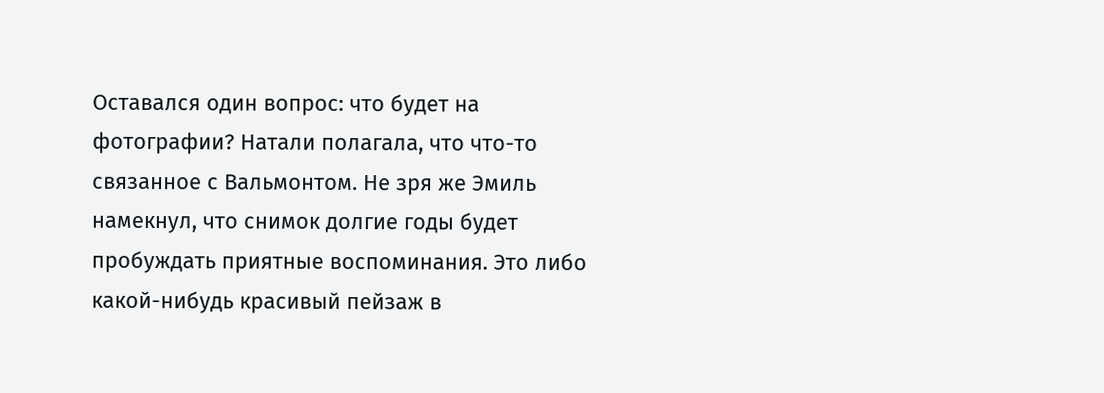Оставался один вопрос: что будет на фотографии? Натали полагала, что что-то связанное с Вальмонтом. Не зря же Эмиль намекнул, что снимок долгие годы будет пробуждать приятные воспоминания. Это либо какой-нибудь красивый пейзаж в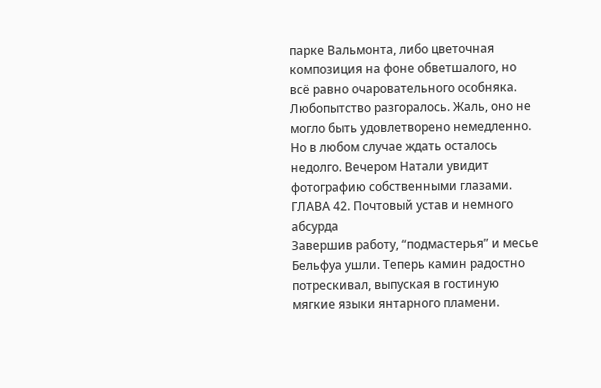парке Вальмонта, либо цветочная композиция на фоне обветшалого, но всё равно очаровательного особняка. Любопытство разгоралось. Жаль, оно не могло быть удовлетворено немедленно. Но в любом случае ждать осталось недолго. Вечером Натали увидит фотографию собственными глазами.
ГЛАВА 42. Почтовый устав и немного абсурда
Завершив работу, “подмастерья” и месье Бельфуа ушли. Теперь камин радостно потрескивал, выпуская в гостиную мягкие языки янтарного пламени.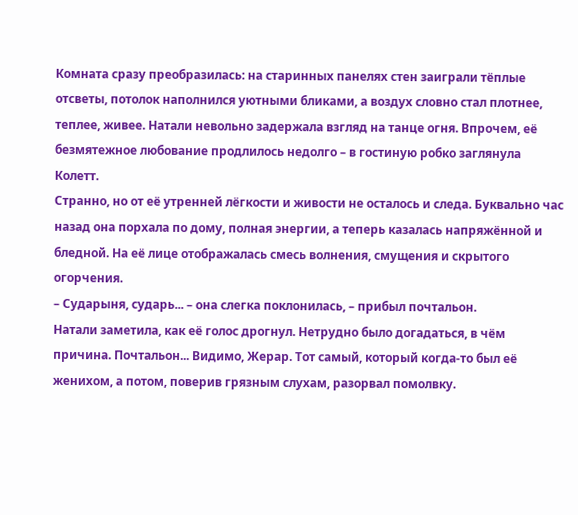Комната сразу преобразилась: на старинных панелях стен заиграли тёплые отсветы, потолок наполнился уютными бликами, а воздух словно стал плотнее, теплее, живее. Натали невольно задержала взгляд на танце огня. Впрочем, её безмятежное любование продлилось недолго – в гостиную робко заглянула Колетт.
Странно, но от её утренней лёгкости и живости не осталось и следа. Буквально час назад она порхала по дому, полная энергии, а теперь казалась напряжённой и бледной. На её лице отображалась смесь волнения, смущения и скрытого огорчения.
– Сударыня, сударь... – она слегка поклонилась, – прибыл почтальон.
Натали заметила, как её голос дрогнул. Нетрудно было догадаться, в чём причина. Почтальон... Видимо, Жерар. Тот самый, который когда-то был её женихом, а потом, поверив грязным слухам, разорвал помолвку.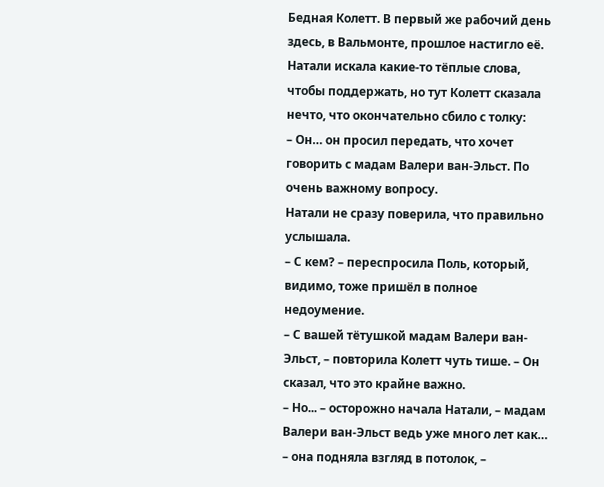Бедная Колетт. В первый же рабочий день здесь, в Вальмонте, прошлое настигло её. Натали искала какие-то тёплые слова, чтобы поддержать, но тут Колетт сказала нечто, что окончательно сбило с толку:
– Он… он просил передать, что хочет говорить с мадам Валери ван-Эльст. По очень важному вопросу.
Натали не сразу поверила, что правильно услышала.
– С кем? – переспросила Поль, который, видимо, тоже пришёл в полное недоумение.
– С вашей тётушкой мадам Валери ван-Эльст, – повторила Колетт чуть тише. – Он сказал, что это крайне важно.
– Но... – осторожно начала Натали, – мадам Валери ван-Эльст ведь уже много лет как… – она подняла взгляд в потолок, –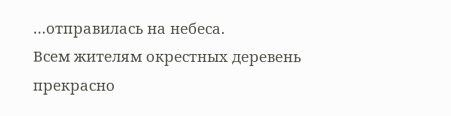…отправилась на небеса.
Всем жителям окрестных деревень прекрасно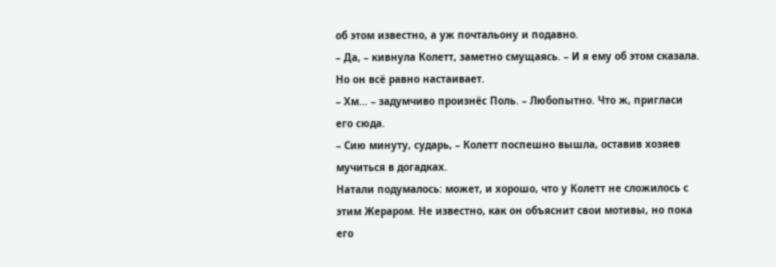об этом известно, а уж почтальону и подавно.
– Да, – кивнула Колетт, заметно смущаясь. – И я ему об этом сказала. Но он всё равно настаивает.
– Хм... – задумчиво произнёс Поль. – Любопытно. Что ж, пригласи его сюда.
– Сию минуту, сударь, – Колетт поспешно вышла, оставив хозяев мучиться в догадках.
Натали подумалось: может, и хорошо, что у Колетт не сложилось с этим Жераром. Не известно, как он объяснит свои мотивы, но пока его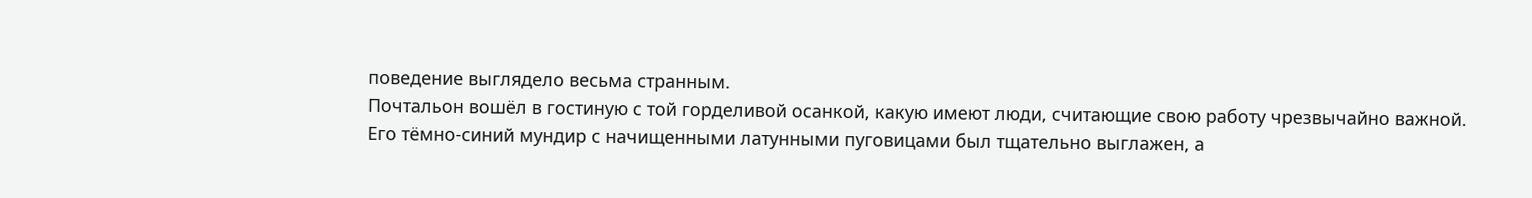поведение выглядело весьма странным.
Почтальон вошёл в гостиную с той горделивой осанкой, какую имеют люди, считающие свою работу чрезвычайно важной. Его тёмно-синий мундир с начищенными латунными пуговицами был тщательно выглажен, а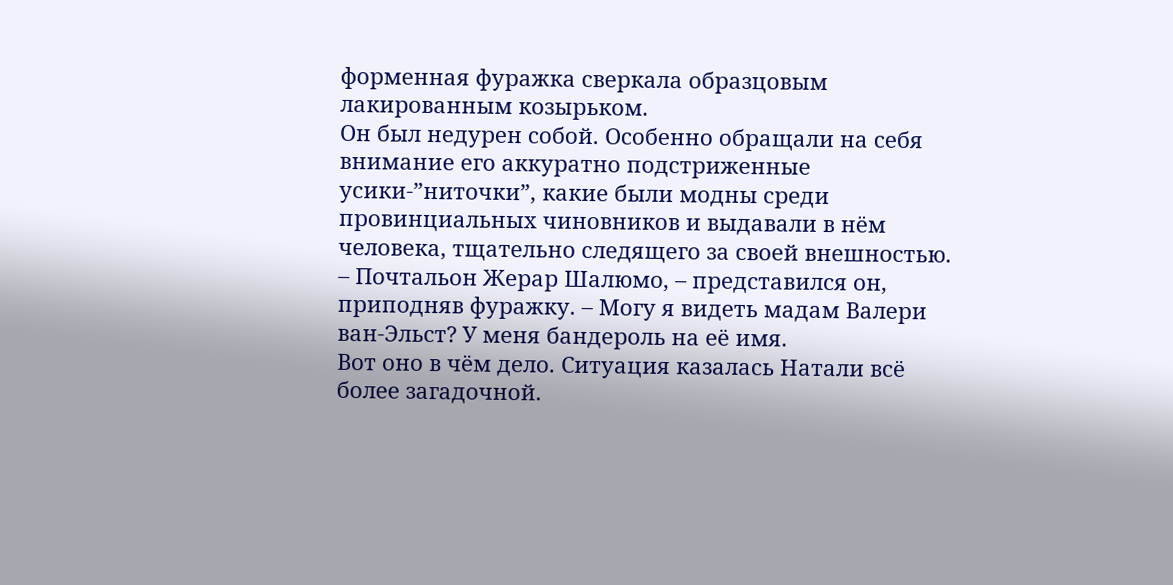форменная фуражка сверкала образцовым лакированным козырьком.
Он был недурен собой. Особенно обращали на себя внимание его аккуратно подстриженные усики-”ниточки”, какие были модны среди провинциальных чиновников и выдавали в нём человека, тщательно следящего за своей внешностью.
– Почтальон Жерар Шалюмо, – представился он, приподняв фуражку. – Могу я видеть мадам Валери ван-Эльст? У меня бандероль на её имя.
Вот оно в чём дело. Ситуация казалась Натали всё более загадочной.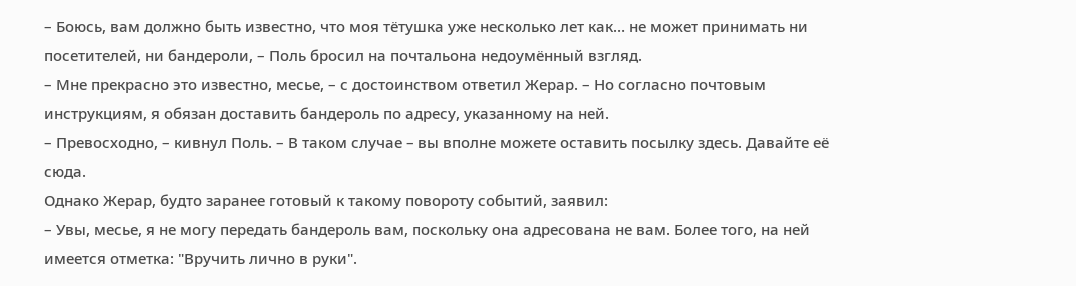– Боюсь, вам должно быть известно, что моя тётушка уже несколько лет как… не может принимать ни посетителей, ни бандероли, – Поль бросил на почтальона недоумённый взгляд.
– Мне прекрасно это известно, месье, – с достоинством ответил Жерар. – Но согласно почтовым инструкциям, я обязан доставить бандероль по адресу, указанному на ней.
– Превосходно, – кивнул Поль. – В таком случае – вы вполне можете оставить посылку здесь. Давайте её сюда.
Однако Жерар, будто заранее готовый к такому повороту событий, заявил:
– Увы, месье, я не могу передать бандероль вам, поскольку она адресована не вам. Более того, на ней имеется отметка: "Вручить лично в руки".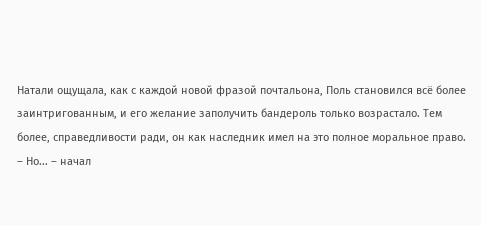Натали ощущала, как с каждой новой фразой почтальона, Поль становился всё более заинтригованным, и его желание заполучить бандероль только возрастало. Тем более, справедливости ради, он как наследник имел на это полное моральное право.
– Но... – начал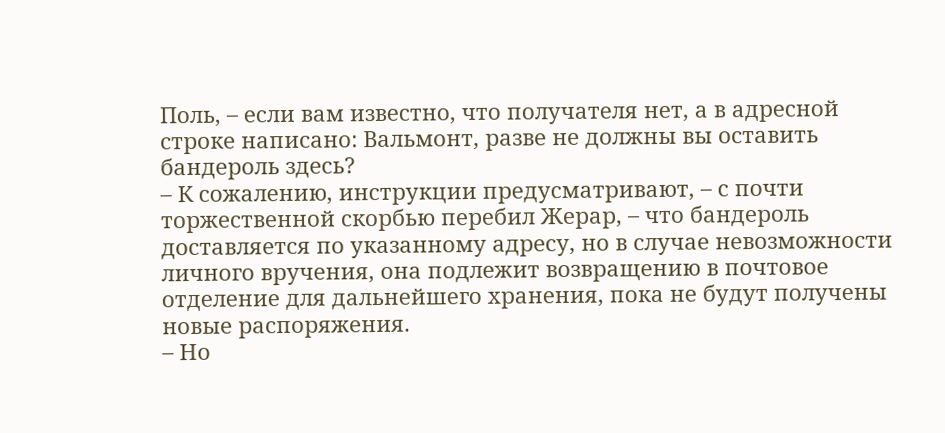Поль, – если вам известно, что получателя нет, а в адресной строке написано: Вальмонт, разве не должны вы оставить бандероль здесь?
– К сожалению, инструкции предусматривают, – с почти торжественной скорбью перебил Жерар, – что бандероль доставляется по указанному адресу, но в случае невозможности личного вручения, она подлежит возвращению в почтовое отделение для дальнейшего хранения, пока не будут получены новые распоряжения.
– Но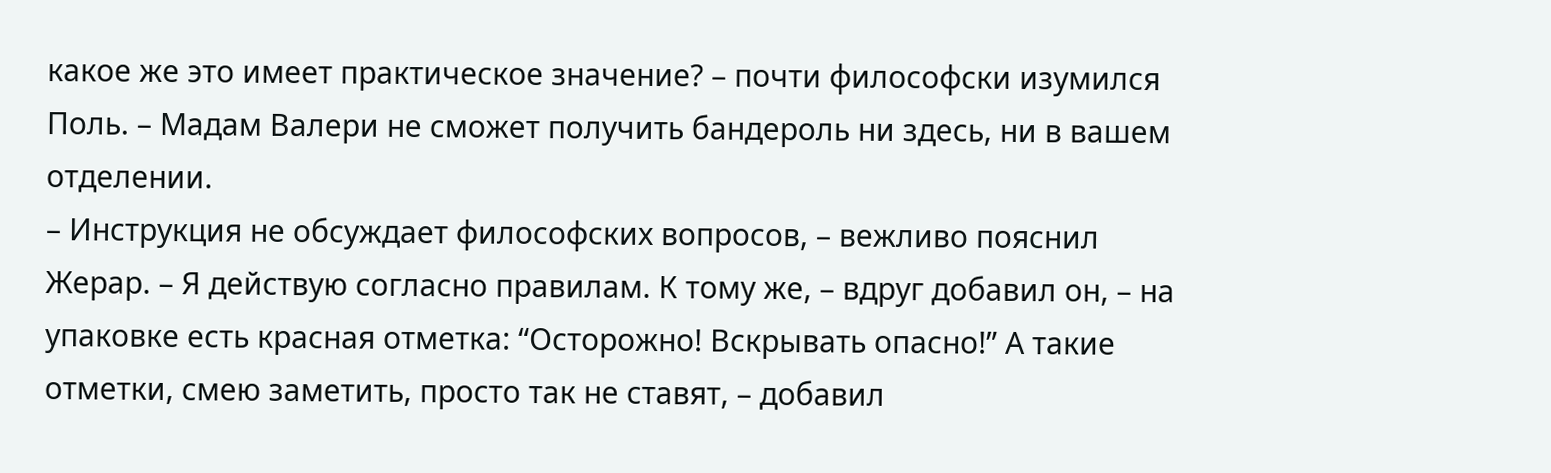какое же это имеет практическое значение? – почти философски изумился Поль. – Мадам Валери не сможет получить бандероль ни здесь, ни в вашем отделении.
– Инструкция не обсуждает философских вопросов, – вежливо пояснил Жерар. – Я действую согласно правилам. К тому же, – вдруг добавил он, – на упаковке есть красная отметка: “Осторожно! Вскрывать опасно!” А такие отметки, смею заметить, просто так не ставят, – добавил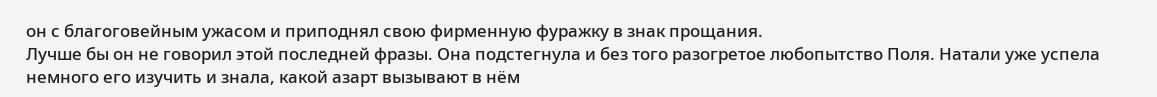он с благоговейным ужасом и приподнял свою фирменную фуражку в знак прощания.
Лучше бы он не говорил этой последней фразы. Она подстегнула и без того разогретое любопытство Поля. Натали уже успела немного его изучить и знала, какой азарт вызывают в нём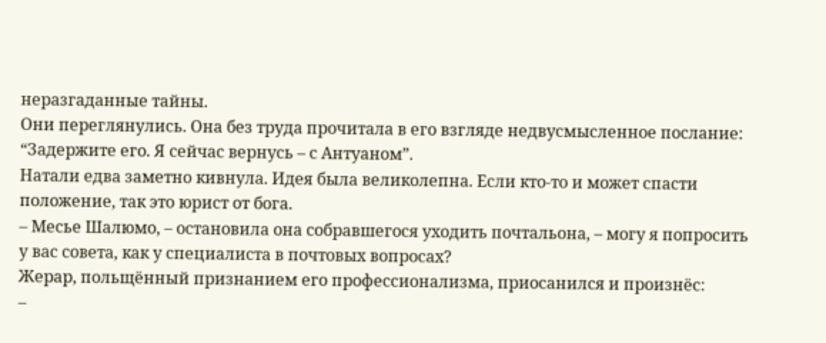неразгаданные тайны.
Они переглянулись. Она без труда прочитала в его взгляде недвусмысленное послание: “Задержите его. Я сейчас вернусь – с Антуаном”.
Натали едва заметно кивнула. Идея была великолепна. Если кто-то и может спасти положение, так это юрист от бога.
– Месье Шалюмо, – остановила она собравшегося уходить почтальона, – могу я попросить у вас совета, как у специалиста в почтовых вопросах?
Жерар, польщённый признанием его профессионализма, приосанился и произнёс:
–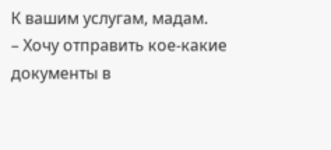К вашим услугам, мадам.
– Хочу отправить кое-какие документы в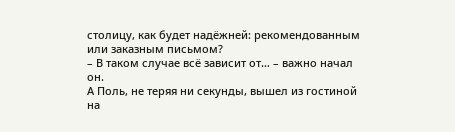столицу, как будет надёжней: рекомендованным или заказным письмом?
– В таком случае всё зависит от… – важно начал он.
А Поль, не теряя ни секунды, вышел из гостиной на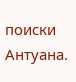поиски Антуана.